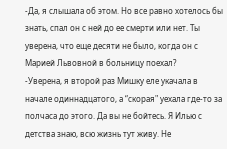-Да, я слышала об этом. Но все равно хотелось бы знать, спал он с ней до ее смерти или нет. Ты уверена, что еще десяти не было, когда он с Марией Львовной в больницу поехал?
-Уверена, я второй раз Мишку еле укачала в начале одиннадцатого, а “скорая" уехала где-то за полчаса до этого. Да вы не бойтесь. Я Илью с детства знаю, всю жизнь тут живу. Не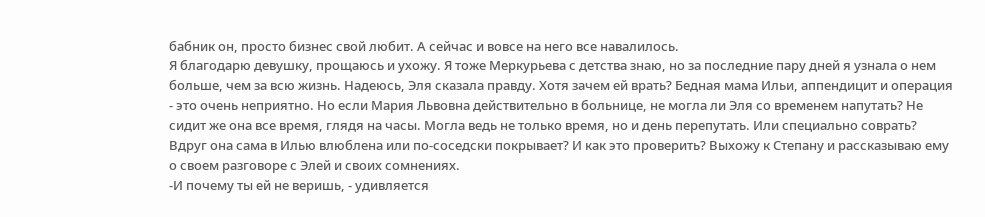бабник он, просто бизнес свой любит. А сейчас и вовсе на него все навалилось.
Я благодарю девушку, прощаюсь и ухожу. Я тоже Меркурьева с детства знаю, но за последние пару дней я узнала о нем больше, чем за всю жизнь. Надеюсь, Эля сказала правду. Хотя зачем ей врать? Бедная мама Ильи, аппендицит и операция - это очень неприятно. Но если Мария Львовна действительно в больнице, не могла ли Эля со временем напутать? Не сидит же она все время, глядя на часы. Могла ведь не только время, но и день перепутать. Или специально соврать? Вдруг она сама в Илью влюблена или по-соседски покрывает? И как это проверить? Выхожу к Степану и рассказываю ему о своем разговоре с Элей и своих сомнениях.
-И почему ты ей не веришь, - удивляется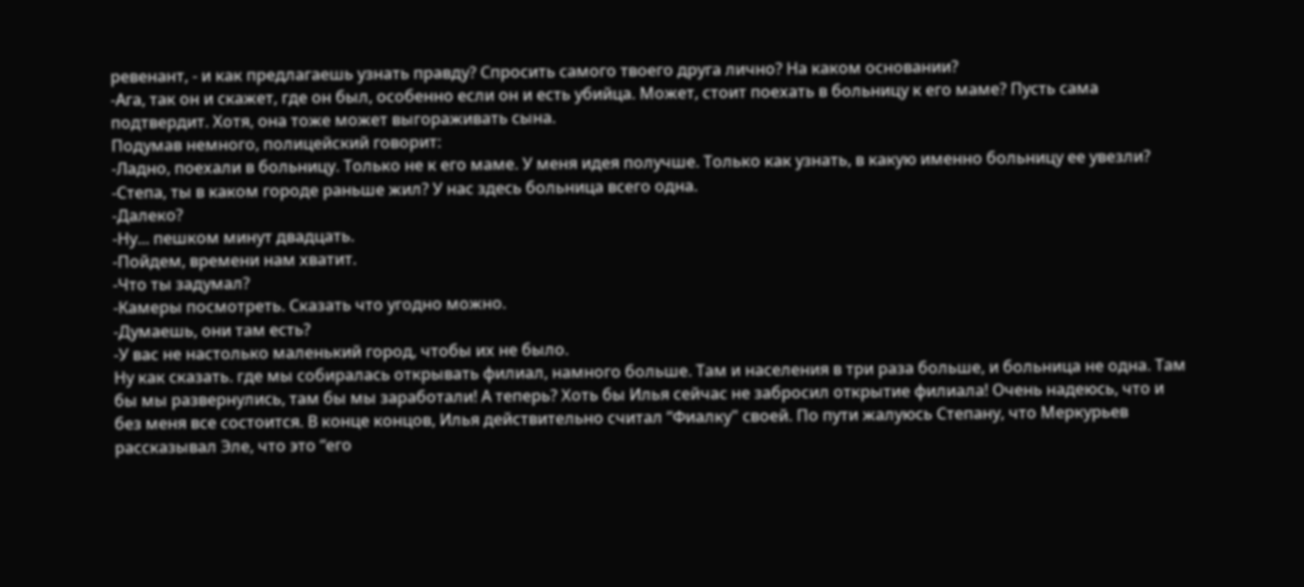ревенант, - и как предлагаешь узнать правду? Спросить самого твоего друга лично? На каком основании?
-Ага, так он и скажет, где он был, особенно если он и есть убийца. Может, стоит поехать в больницу к его маме? Пусть сама подтвердит. Хотя, она тоже может выгораживать сына.
Подумав немного, полицейский говорит:
-Ладно, поехали в больницу. Только не к его маме. У меня идея получше. Только как узнать, в какую именно больницу ее увезли?
-Степа, ты в каком городе раньше жил? У нас здесь больница всего одна.
-Далеко?
-Ну... пешком минут двадцать.
-Пойдем, времени нам хватит.
-Что ты задумал?
-Камеры посмотреть. Сказать что угодно можно.
-Думаешь, они там есть?
-У вас не настолько маленький город, чтобы их не было.
Ну как сказать. где мы собиралась открывать филиал, намного больше. Там и населения в три раза больше, и больница не одна. Там бы мы развернулись, там бы мы заработали! А теперь? Хоть бы Илья сейчас не забросил открытие филиала! Очень надеюсь, что и без меня все состоится. В конце концов, Илья действительно считал “Фиалку" своей. По пути жалуюсь Степану, что Меркурьев рассказывал Эле, что это “его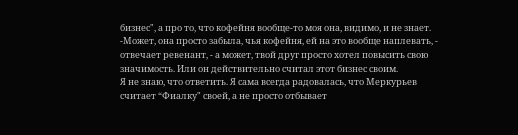бизнес", а про то, что кофейня вообще-то моя она, видимо, и не знает.
-Может, она просто забыла, чья кофейня, ей на это вообще наплевать, - отвечает ревенант, - а может, твой друг просто хотел повысить свою значимость. Или он действительно считал этот бизнес своим.
Я не знаю, что ответить. Я сама всегда радовалась, что Меркурьев считает “Фиалку" своей, а не просто отбывает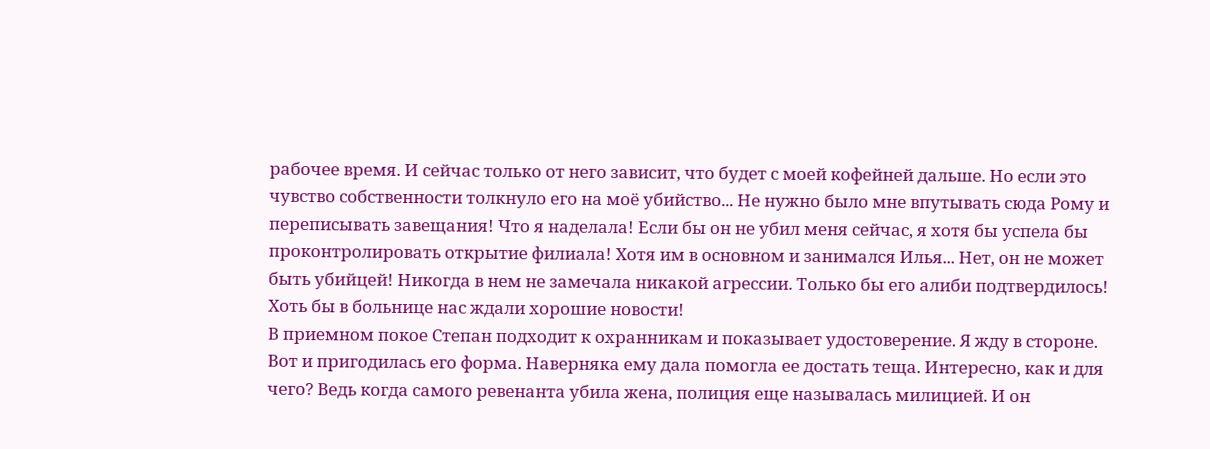рабочее время. И сейчас только от него зависит, что будет с моей кофейней дальше. Но если это чувство собственности толкнуло его на моё убийство... Не нужно было мне впутывать сюда Рому и переписывать завещания! Что я наделала! Если бы он не убил меня сейчас, я хотя бы успела бы проконтролировать открытие филиала! Хотя им в основном и занимался Илья... Нет, он не может быть убийцей! Никогда в нем не замечала никакой агрессии. Только бы его алиби подтвердилось! Хоть бы в больнице нас ждали хорошие новости!
В приемном покое Степан подходит к охранникам и показывает удостоверение. Я жду в стороне. Вот и пригодилась его форма. Наверняка ему дала помогла ее достать теща. Интересно, как и для чего? Ведь когда самого ревенанта убила жена, полиция еще называлась милицией. И он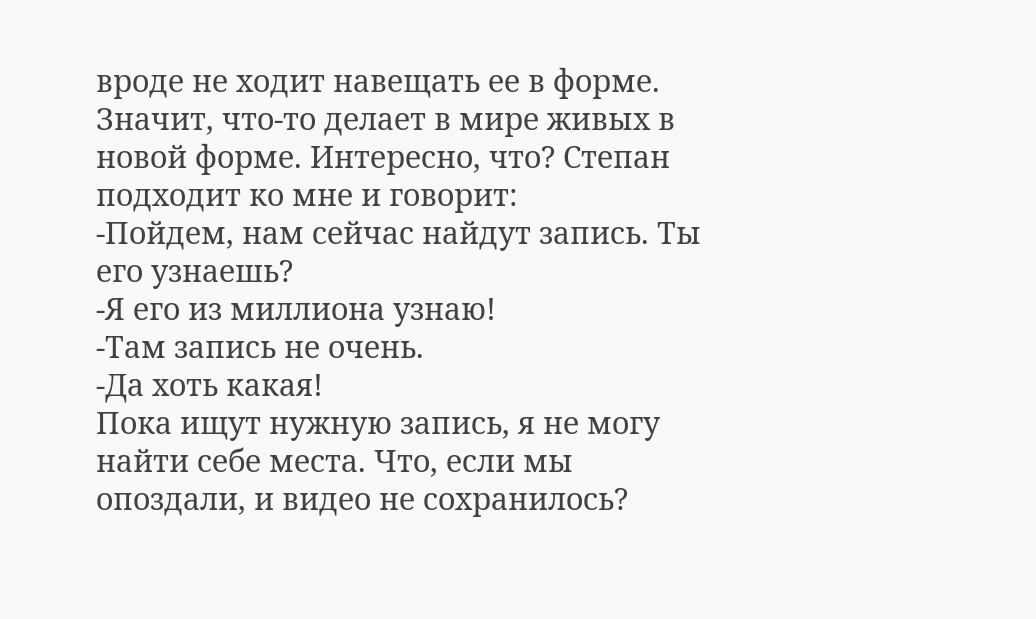вроде не ходит навещать ее в форме. Значит, что-то делает в мире живых в новой форме. Интересно, что? Степан подходит ко мне и говорит:
-Пойдем, нам сейчас найдут запись. Ты его узнаешь?
-Я его из миллиона узнаю!
-Там запись не очень.
-Да хоть какая!
Пока ищут нужную запись, я не могу найти себе места. Что, если мы опоздали, и видео не сохранилось?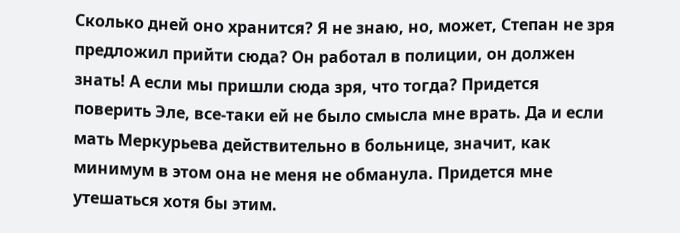Сколько дней оно хранится? Я не знаю, но, может, Степан не зря предложил прийти сюда? Он работал в полиции, он должен знать! А если мы пришли сюда зря, что тогда? Придется поверить Эле, все-таки ей не было смысла мне врать. Да и если мать Меркурьева действительно в больнице, значит, как минимум в этом она не меня не обманула. Придется мне утешаться хотя бы этим.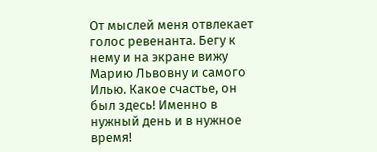От мыслей меня отвлекает голос ревенанта. Бегу к нему и на экране вижу Марию Львовну и самого Илью. Какое счастье, он был здесь! Именно в нужный день и в нужное время!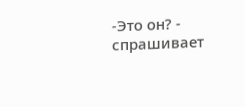-Это он? - спрашивает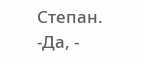Степан.
-Да, -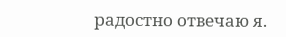радостно отвечаю я.